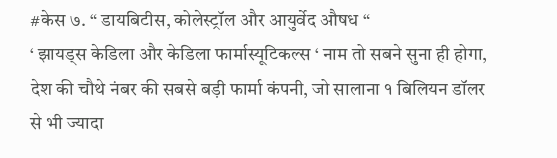#केस ७. “ डायबिटीस, कोलेस्ट्रॉल और आयुर्वेद औषध “
‘ झायड्स केडिला और केडिला फार्मास्यूटिकल्स ‘ नाम तो सबने सुना ही होगा, देश की चौथे नंबर की सबसे बड़ी फार्मा कंपनी, जो सालाना १ बिलियन डॉलर से भी ज्यादा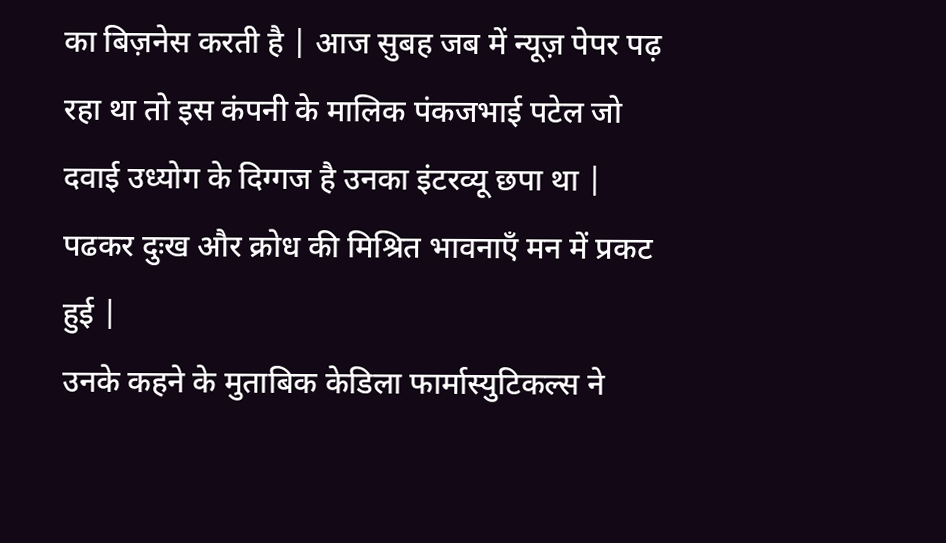का बिज़नेस करती है | आज सुबह जब में न्यूज़ पेपर पढ़ रहा था तो इस कंपनी के मालिक पंकजभाई पटेल जो दवाई उध्योग के दिग्गज है उनका इंटरव्यू छपा था | पढकर दुःख और क्रोध की मिश्रित भावनाएँ मन में प्रकट हुई |
उनके कहने के मुताबिक केडिला फार्मास्युटिकल्स ने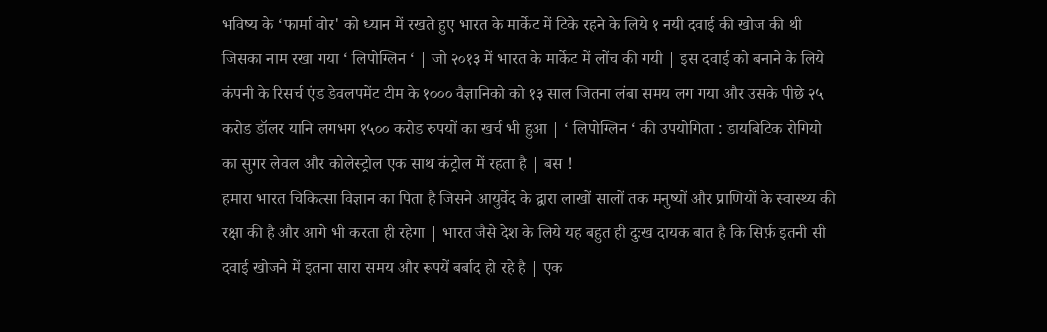भविष्य के ‘फार्मा वोर' को ध्यान में रखते हुए भारत के मार्केट में टिके रहने के लिये १ नयी दवाई की खोज की थी जिसका नाम रखा गया ‘ लिपोग्लिन ‘ | जो २०१३ में भारत के मार्केट में लोंच की गयी | इस दवाई को बनाने के लिये कंपनी के रिसर्च एंड डेवलपमेंट टीम के १००० वैज्ञानिको को १३ साल जितना लंबा समय लग गया और उसके पीछे २५ करोड डॉलर यानि लगभग १५०० करोड रुपयों का खर्च भी हुआ | ‘ लिपोग्लिन ‘ की उपयोगिता : डायबिटिक रोगियो का सुगर लेवल और कोलेस्ट्रोल एक साथ कंट्रोल में रहता है | बस !
हमारा भारत चिकित्सा विज्ञान का पिता है जिसने आयुर्वेद के द्वारा लाखों सालों तक मनुष्यों और प्राणियों के स्वास्थ्य की रक्षा की है और आगे भी करता ही रहेगा | भारत जैसे देश के लिये यह बहुत ही दुःख दायक बात है कि सिर्फ़ इतनी सी दवाई खोजने में इतना सारा समय और रूपयें बर्बाद हो रहे है | एक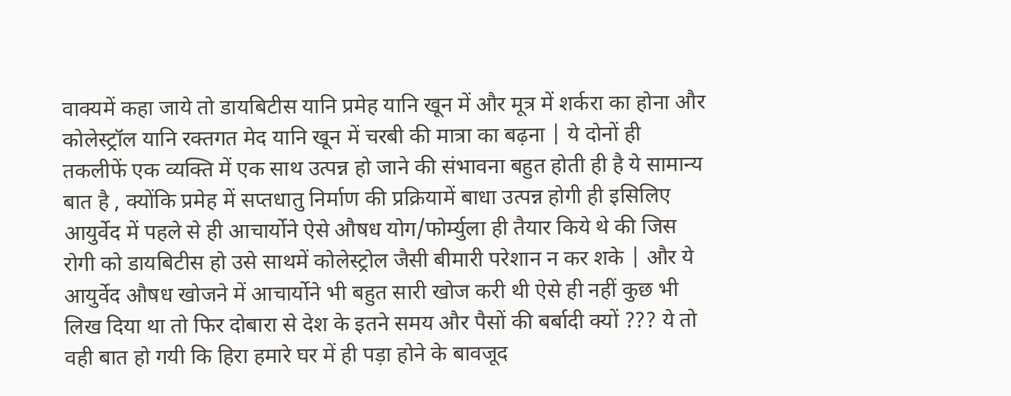वाक्यमें कहा जाये तो डायबिटीस यानि प्रमेह यानि खून में और मूत्र में शर्करा का होना और कोलेस्ट्रॉल यानि रक्तगत मेद यानि खून में चरबी की मात्रा का बढ़ना | ये दोनों ही तकलीफें एक व्यक्ति में एक साथ उत्पन्न हो जाने की संभावना बहुत होती ही है ये सामान्य बात है , क्योंकि प्रमेह में सप्तधातु निर्माण की प्रक्रियामें बाधा उत्पन्न होगी ही इसिलिए आयुर्वेद में पहले से ही आचार्योने ऐसे औषध योग/फोर्म्युला ही तैयार किये थे की जिस रोगी को डायबिटीस हो उसे साथमें कोलेस्ट्रोल जैसी बीमारी परेशान न कर शके | और ये आयुर्वेद औषध खोजने में आचार्योने भी बहुत सारी खोज करी थी ऐसे ही नहीं कुछ भी लिख दिया था तो फिर दोबारा से देश के इतने समय और पैसों की बर्बादी क्यों ??? ये तो वही बात हो गयी कि हिरा हमारे घर में ही पड़ा होने के बावजूद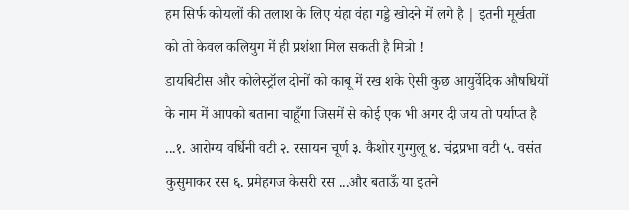हम सिर्फ कोयलों की तलाश के लिए यंहा वंहा गड्डे खोदने में लगे है | इतनी मूर्खता को तो केवल कलियुग में ही प्रशंशा मिल सकती है मित्रो !
डायबिटीस और कोलेस्ट्रॉल दोनों को काबू में रख शके ऐसी कुछ आयुर्वेदिक औषधियों के नाम में आपको बताना चाहूँगा जिसमें से कोई एक भी अगर दी जय तो पर्याप्त है ...१. आरोग्य वर्धिनी वटी २. रसायन चूर्ण ३. कैशोर गुग्गुलू ४. चंद्रप्रभा वटी ५. वसंत कुसुमाकर रस ६. प्रमेहगज केसरी रस ...और बताऊँ या इतने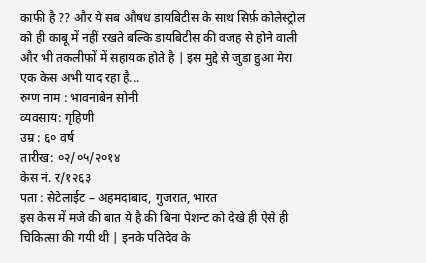काफी है ?? और ये सब औषध डायबिटीस के साथ सिर्फ़ कोलेस्ट्रोल को ही काबू में नहीं रखते बल्कि डायबिटीस की वजह से होने वाली और भी तकलीफों में सहायक होते है | इस मुद्दे से जुडा हुआ मेरा एक केस अभी याद रहा है...
रुग्ण नाम : भावनाबेन सोनी
व्यवसाय: गृहिणी
उम्र : ६० वर्ष
तारीख: ०२/०५/२०१४
केस नं. र/१२६३
पता : सेटेलाईट – अहमदाबाद, गुजरात, भारत
इस केस में मजे की बात ये है की बिना पेशन्ट को देखे ही ऐसे ही चिकित्सा की गयी थी | इनके पतिदेव के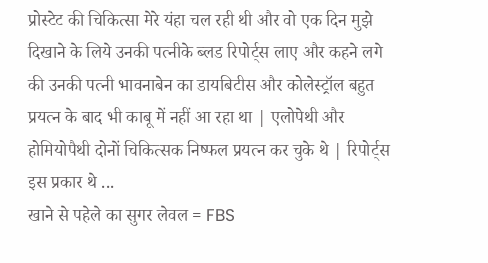प्रोस्टेट की चिकित्सा मेरे यंहा चल रही थी और वो एक दिन मुझे दिखाने के लिये उनकी पत्नीके ब्लड रिपोर्ट्स लाए और कहने लगे की उनकी पत्नी भावनाबेन का डायबिटीस और कोलेस्ट्रॉल बहुत प्रयत्न के बाद भी काबू में नहीं आ रहा था | एलोपेथी और होमियोपैथी दोनों चिकित्सक निष्फल प्रयत्न कर चुके थे | रिपोर्ट्स इस प्रकार थे ...
खाने से पहेले का सुगर लेवल = FBS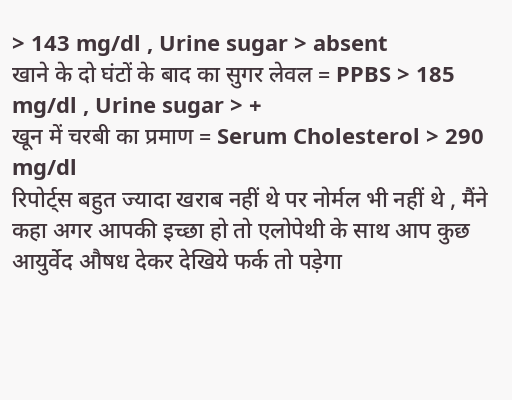> 143 mg/dl , Urine sugar > absent
खाने के दो घंटों के बाद का सुगर लेवल = PPBS > 185 mg/dl , Urine sugar > +
खून में चरबी का प्रमाण = Serum Cholesterol > 290 mg/dl
रिपोर्ट्स बहुत ज्यादा खराब नहीं थे पर नोर्मल भी नहीं थे , मैंने कहा अगर आपकी इच्छा हो तो एलोपेथी के साथ आप कुछ आयुर्वेद औषध देकर देखिये फर्क तो पड़ेगा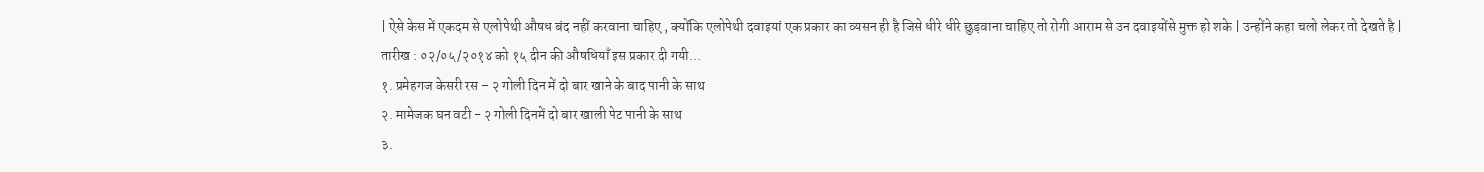| ऐसे केस में एकदम से एलोपेथी औषध बंद नहीं करवाना चाहिए , क्योंकि एलोपेथी दवाइयां एक प्रकार का व्यसन ही है जिसे धीरे धीरे छुड़वाना चाहिए तो रोगी आराम से उन दवाइयोंसे मुक्त हो शके | उन्होंने कहा चलो लेकर तो देखते है |
तारीख : ०२/०५/२०१४ को १५ दीन की औषधियाँ इस प्रकार दी गयी...
१. प्रमेहगज केसरी रस – २ गोली दिन में दो बार खाने के बाद पानी के साथ
२. मामेजक घन वटी - २ गोली दिनमें दो बार खाली पेट पानी के साथ
३.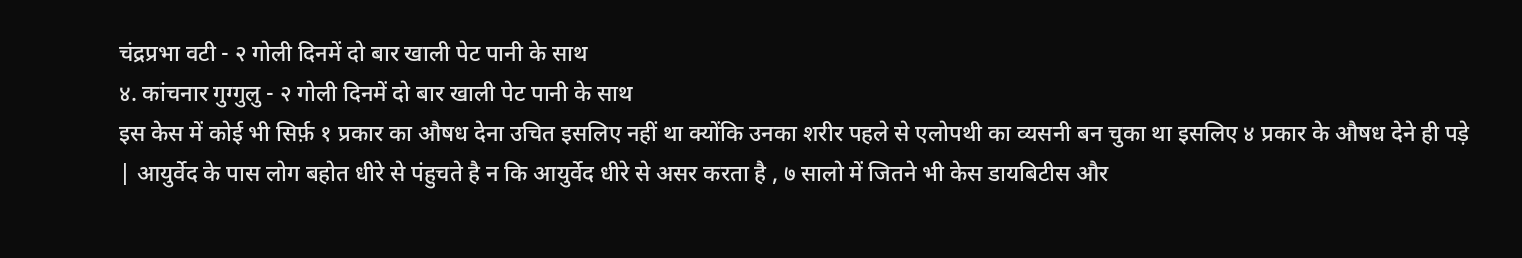चंद्रप्रभा वटी - २ गोली दिनमें दो बार खाली पेट पानी के साथ
४. कांचनार गुग्गुलु - २ गोली दिनमें दो बार खाली पेट पानी के साथ
इस केस में कोई भी सिर्फ़ १ प्रकार का औषध देना उचित इसलिए नहीं था क्योंकि उनका शरीर पहले से एलोपथी का व्यसनी बन चुका था इसलिए ४ प्रकार के औषध देने ही पड़े | आयुर्वेद के पास लोग बहोत धीरे से पंहुचते है न कि आयुर्वेद धीरे से असर करता है , ७ सालो में जितने भी केस डायबिटीस और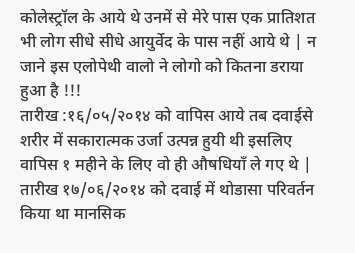कोलेस्ट्रॉल के आये थे उनमें से मेरे पास एक प्रातिशत भी लोग सीधे सीधे आयुर्वेद के पास नहीं आये थे | न जाने इस एलोपेथी वालो ने लोगो को कितना डराया हुआ है !!!
तारीख :१६/०५/२०१४ को वापिस आये तब दवाईसे शरीर में सकारात्मक उर्जा उत्पन्न हुयी थी इसलिए वापिस १ महीने के लिए वो ही औषधियाँ ले गए थे |
तारीख १७/०६/२०१४ को दवाई में थोडासा परिवर्तन किया था मानसिक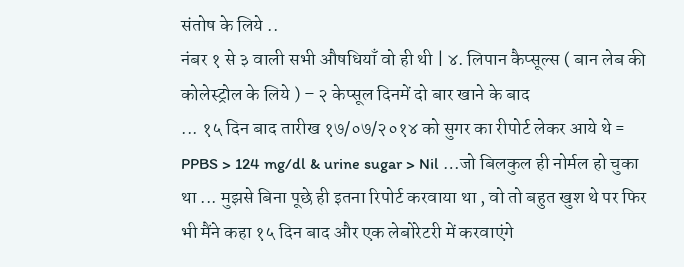संतोष के लिये ..
नंबर १ से ३ वाली सभी औषधियाँ वो ही थी | ४. लिपान कैप्सूल्स ( बान लेब की कोलेस्ट्रोल के लिये ) – २ केप्सूल दिनमें दो बार खाने के बाद
... १५ दिन बाद तारीख १७/०७/२०१४ को सुगर का रीपोर्ट लेकर आये थे = PPBS > 124 mg/dl & urine sugar > Nil …जो बिलकुल ही नोर्मल हो चुका था ... मुझसे बिना पूछे ही इतना रिपोर्ट करवाया था , वो तो बहुत खुश थे पर फिर भी मैंने कहा १५ दिन बाद और एक लेबोरेटरी में करवाएंगे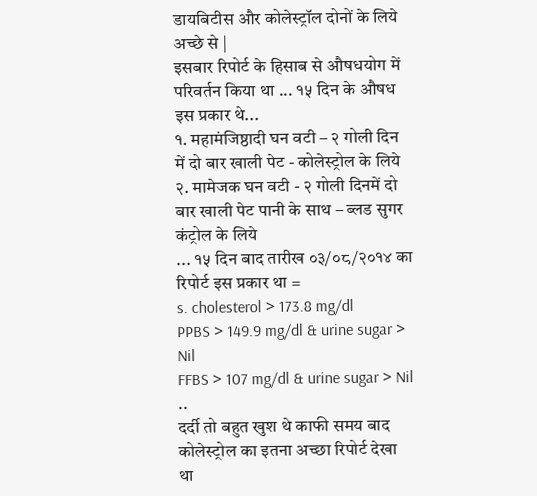डायबिटीस और कोलेस्ट्रॉल दोनों के लिये अच्छे से |
इसबार रिपोर्ट के हिसाब से औषधयोग में परिवर्तन किया था ... १५ दिन के औषध इस प्रकार थे...
१. महामंजिष्ठादी घन वटी – २ गोली दिन में दो बार खाली पेट - कोलेस्ट्रोल के लिये
२. मामेजक घन वटी - २ गोली दिनमें दो बार खाली पेट पानी के साथ – ब्लड सुगर कंट्रोल के लिये
... १५ दिन बाद तारीख ०३/०८/२०१४ का रिपोर्ट इस प्रकार था =
s. cholesterol > 173.8 mg/dl
PPBS > 149.9 mg/dl & urine sugar > Nil
FFBS > 107 mg/dl & urine sugar > Nil ..
दर्दी तो बहुत खुश थे काफी समय बाद कोलेस्ट्रोल का इतना अच्छा रिपोर्ट देखा था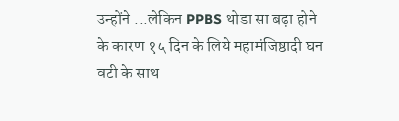उन्होंने ...लेकिन PPBS थोडा सा बढ़ा होने के कारण १५ दिन के लिये महामंजिष्ठादी घन वटी के साथ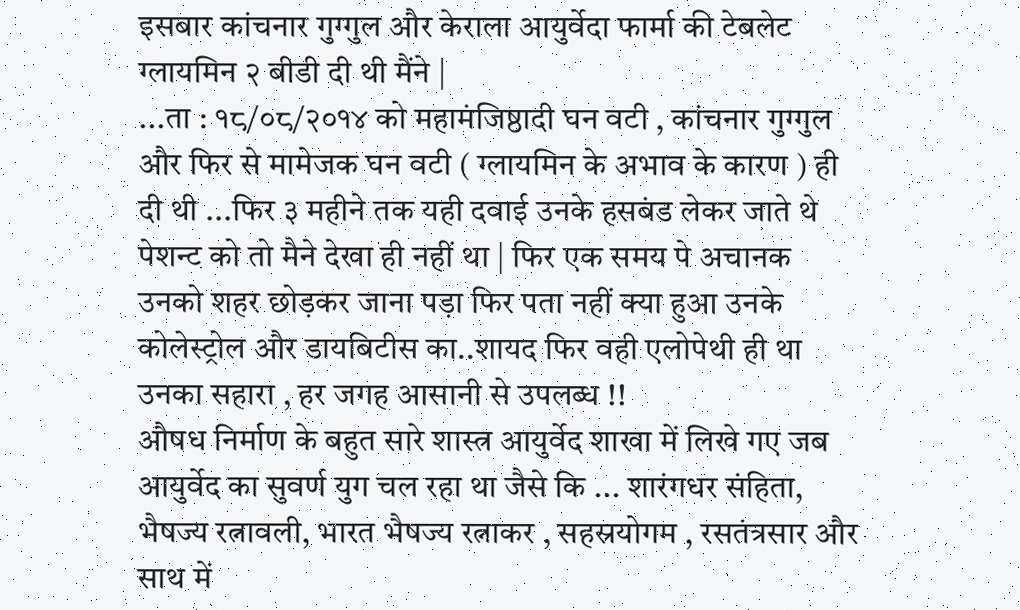इसबार कांचनार गुग्गुल और केराला आयुर्वेदा फार्मा की टेबलेट ग्लायमिन २ बीडी दी थी मैंने |
...ता : १८/०८/२०१४ को महामंजिष्ठादी घन वटी , कांचनार गुग्गुल और फिर से मामेजक घन वटी ( ग्लायमिन के अभाव के कारण ) ही दी थी ...फिर ३ महीने तक यही दवाई उनके हसबंड लेकर जाते थे पेशन्ट को तो मैने देखा ही नहीं था | फिर एक समय पे अचानक उनको शहर छोड़कर जाना पड़ा फिर पता नहीं क्या हुआ उनके कोलेस्ट्रोल और डायबिटीस का..शायद फिर वही एलोपेथी ही था उनका सहारा , हर जगह आसानी से उपलब्ध !!
औषध निर्माण के बहुत सारे शास्त्र आयुर्वेद शाखा में लिखे गए जब आयुर्वेद का सुवर्ण युग चल रहा था जैसे कि ... शारंगधर संहिता, भैषज्य रत्नावली, भारत भैषज्य रत्नाकर , सहस्रयोगम , रसतंत्रसार और साथ में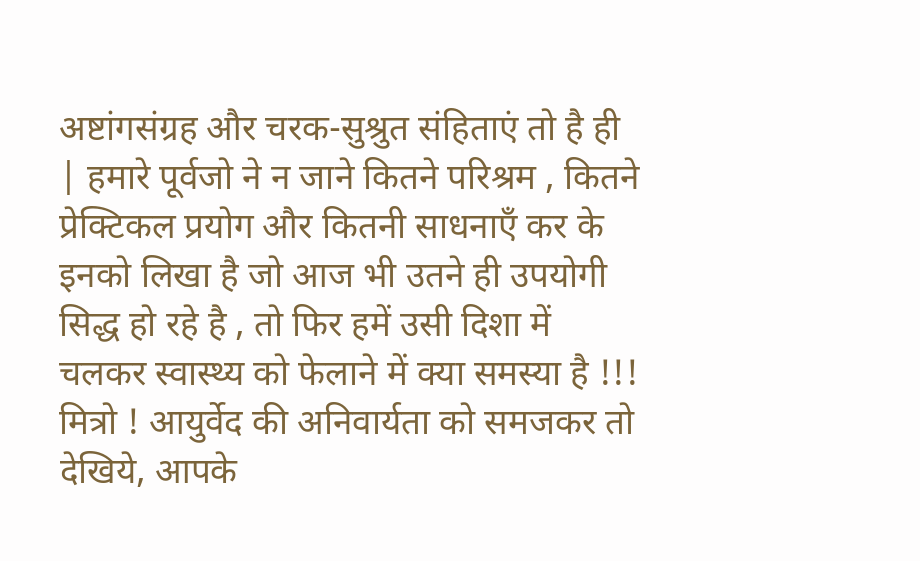अष्टांगसंग्रह और चरक-सुश्रुत संहिताएं तो है ही | हमारे पूर्वजो ने न जाने कितने परिश्रम , कितने प्रेक्टिकल प्रयोग और कितनी साधनाएँ कर के इनको लिखा है जो आज भी उतने ही उपयोगी सिद्ध हो रहे है , तो फिर हमें उसी दिशा में चलकर स्वास्थ्य को फेलाने में क्या समस्या है !!! मित्रो ! आयुर्वेद की अनिवार्यता को समजकर तो देखिये, आपके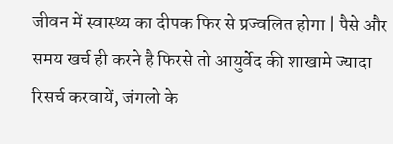जीवन में स्वास्थ्य का दीपक फिर से प्रज्वलित होगा | पैसे और समय खर्च ही करने है फिरसे तो आयुर्वेद की शाखामे ज्यादा रिसर्च करवायें, जंगलो के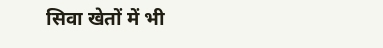सिवा खेतों में भी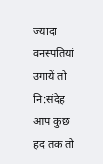ज्यादा वनस्पतियां उगायें तो नि:संदेह आप कुछ हद तक तो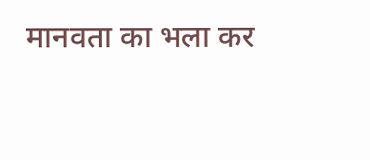मानवता का भला कर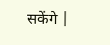सकेंगे |